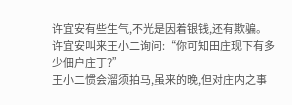许宜安有些生气,不光是因着银钱,还有欺骗。
许宜安叫来王小二询问:“你可知田庄现下有多少佃户庄丁?”
王小二惯会溜须拍马,虽来的晚,但对庄内之事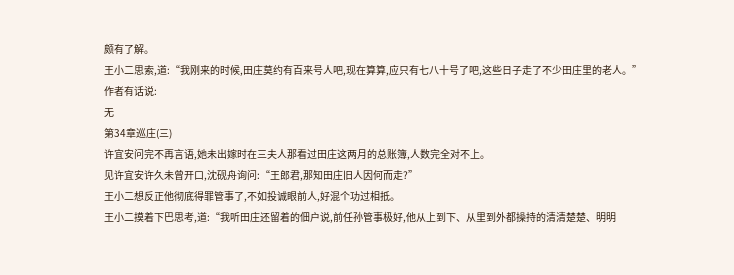颇有了解。
王小二思索,道:“我刚来的时候,田庄莫约有百来号人吧,现在算算,应只有七八十号了吧,这些日子走了不少田庄里的老人。”
作者有话说:
无
第34章巡庄(三)
许宜安问完不再言语,她未出嫁时在三夫人那看过田庄这两月的总账簿,人数完全对不上。
见许宜安许久未曾开口,沈砚舟询问:“王郎君,那知田庄旧人因何而走?”
王小二想反正他彻底得罪管事了,不如投诚眼前人,好混个功过相抵。
王小二摸着下巴思考,道:“我听田庄还留着的佃户说,前任孙管事极好,他从上到下、从里到外都操持的清清楚楚、明明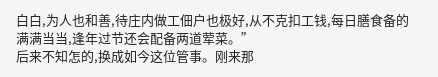白白,为人也和善,待庄内做工佃户也极好,从不克扣工钱,每日膳食备的满满当当,逢年过节还会配备两道荤菜。”
后来不知怎的,换成如今这位管事。刚来那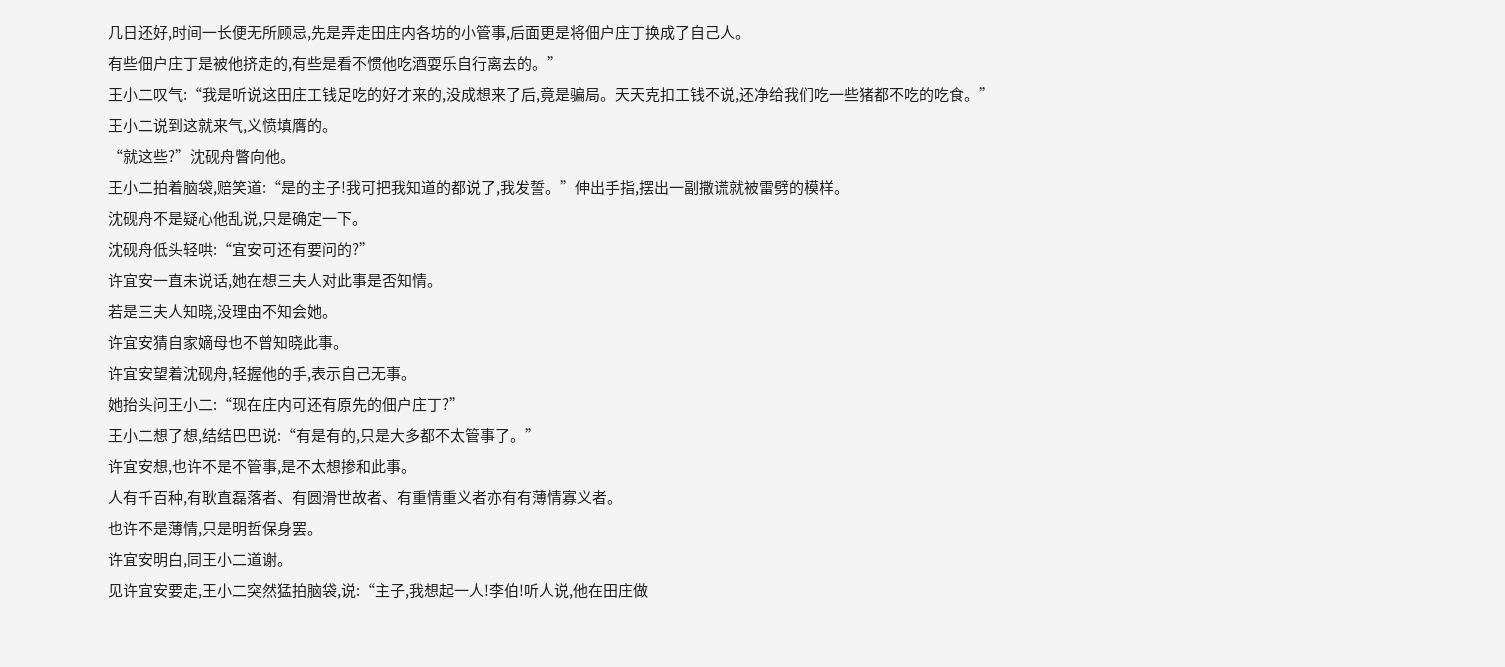几日还好,时间一长便无所顾忌,先是弄走田庄内各坊的小管事,后面更是将佃户庄丁换成了自己人。
有些佃户庄丁是被他挤走的,有些是看不惯他吃酒耍乐自行离去的。”
王小二叹气:“我是听说这田庄工钱足吃的好才来的,没成想来了后,竟是骗局。天天克扣工钱不说,还净给我们吃一些猪都不吃的吃食。”
王小二说到这就来气,义愤填膺的。
“就这些?”沈砚舟瞥向他。
王小二拍着脑袋,赔笑道:“是的主子!我可把我知道的都说了,我发誓。”伸出手指,摆出一副撒谎就被雷劈的模样。
沈砚舟不是疑心他乱说,只是确定一下。
沈砚舟低头轻哄:“宜安可还有要问的?”
许宜安一直未说话,她在想三夫人对此事是否知情。
若是三夫人知晓,没理由不知会她。
许宜安猜自家嫡母也不曾知晓此事。
许宜安望着沈砚舟,轻握他的手,表示自己无事。
她抬头问王小二:“现在庄内可还有原先的佃户庄丁?”
王小二想了想,结结巴巴说:“有是有的,只是大多都不太管事了。”
许宜安想,也许不是不管事,是不太想掺和此事。
人有千百种,有耿直磊落者、有圆滑世故者、有重情重义者亦有有薄情寡义者。
也许不是薄情,只是明哲保身罢。
许宜安明白,同王小二道谢。
见许宜安要走,王小二突然猛拍脑袋,说:“主子,我想起一人!李伯!听人说,他在田庄做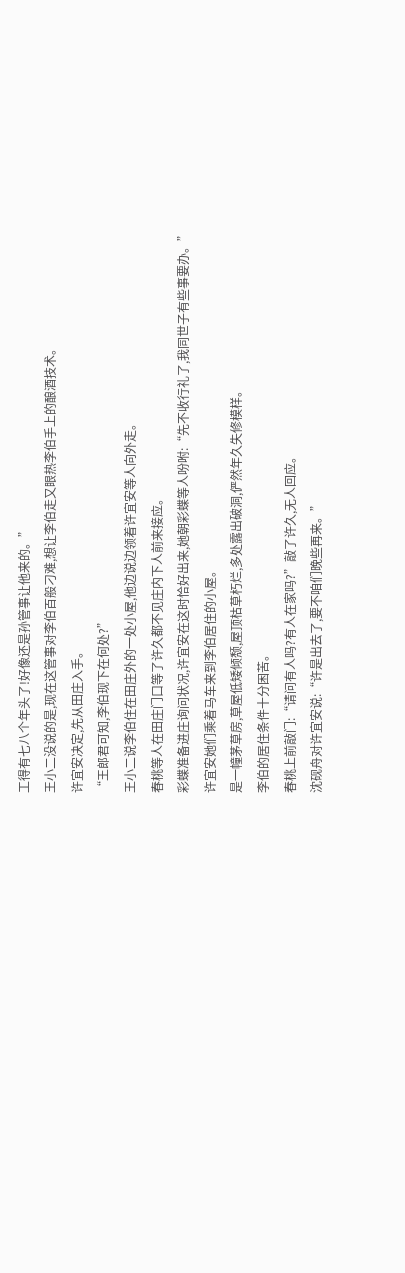工得有七八个年头了!好像还是孙管事让他来的。”
王小二没说的是,现在这管事对李伯百般刁难,想让李伯走又眼热李伯手上的酿酒技术。
许宜安决定,先从田庄入手。
“王郎君可知,李伯现下在何处?”
王小二说李伯住在田庄外的一处小屋,他边说边领着许宜安等人向外走。
春桃等人在田庄门口等了许久都不见庄内下人前来接应。
彩蝶准备进庄询问状况,许宜安在这时恰好出来,她朝彩蝶等人吩咐:“先不收行礼了,我同世子有些事要办。”
许宜安她们乘着马车来到李伯居住的小屋。
是一幢茅草房,草屋低矮倾颓,屋顶枯草朽烂,多处露出破洞,俨然年久失修模样。
李伯的居住条件十分困苦。
春桃上前敲门:“请问有人吗?有人在家吗?”敲了许久,无人回应。
沈砚舟对许宜安说:“许是出去了,要不咱们晚些再来。”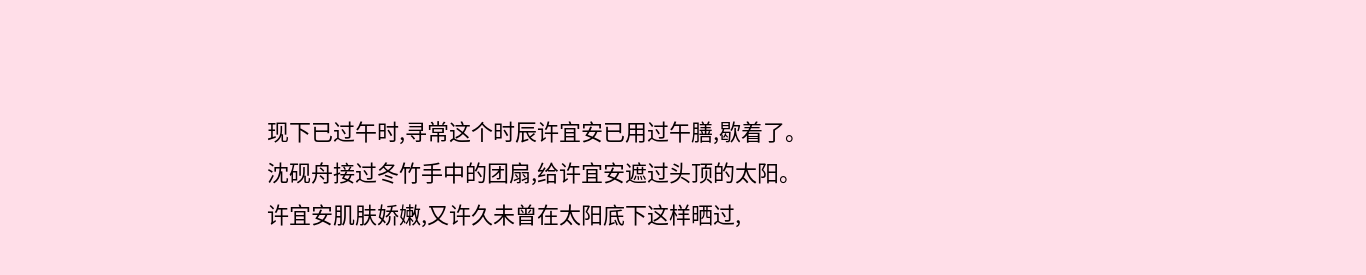现下已过午时,寻常这个时辰许宜安已用过午膳,歇着了。
沈砚舟接过冬竹手中的团扇,给许宜安遮过头顶的太阳。
许宜安肌肤娇嫩,又许久未曾在太阳底下这样晒过,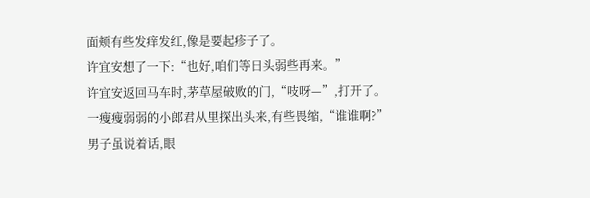面颊有些发痒发红,像是要起疹子了。
许宜安想了一下:“也好,咱们等日头弱些再来。”
许宜安返回马车时,茅草屋破败的门,“吱呀—”,打开了。
一瘦瘦弱弱的小郎君从里探出头来,有些畏缩,“谁谁啊?”
男子虽说着话,眼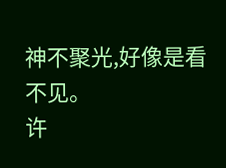神不聚光,好像是看不见。
许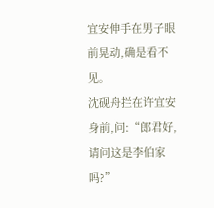宜安伸手在男子眼前晃动,确是看不见。
沈砚舟拦在许宜安身前,问:“郎君好,请问这是李伯家吗?”